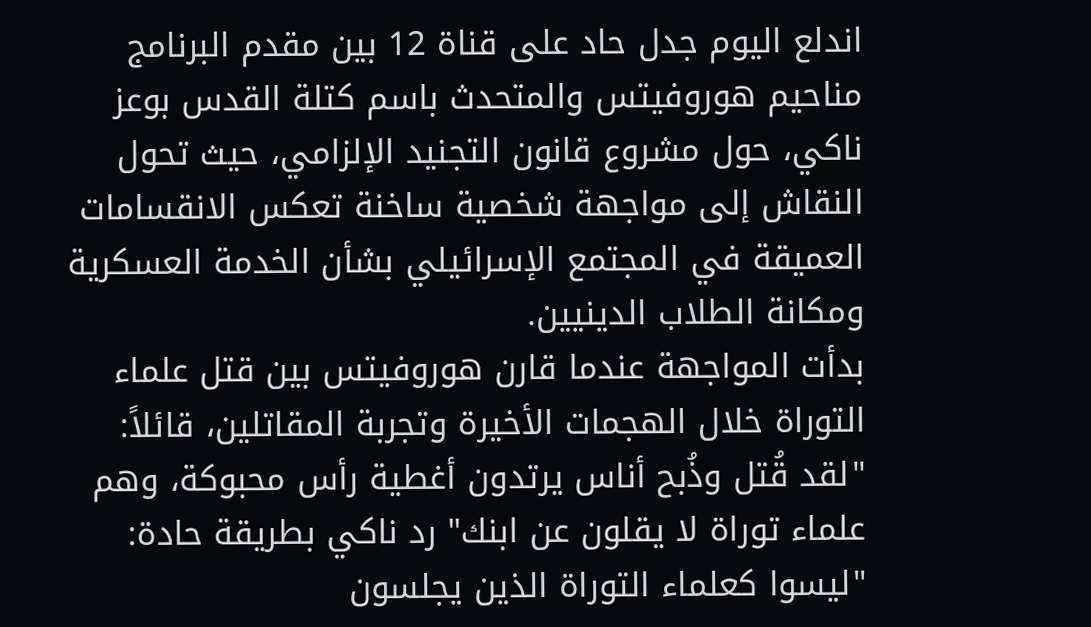اندلع اليوم جدل حاد على قناة 12 بين مقدم البرنامج مناحيم هوروفيتس والمتحدث باسم كتلة القدس بوعز ناكي، حول مشروع قانون التجنيد الإلزامي، حيث تحول النقاش إلى مواجهة شخصية ساخنة تعكس الانقسامات العميقة في المجتمع الإسرائيلي بشأن الخدمة العسكرية ومكانة الطلاب الدينيين.
بدأت المواجهة عندما قارن هوروفيتس بين قتل علماء التوراة خلال الهجمات الأخيرة وتجربة المقاتلين، قائلاً: "لقد قُتل وذُبح أناس يرتدون أغطية رأس محبوكة، وهم علماء توراة لا يقلون عن ابنك" رد ناكي بطريقة حادة: "ليسوا كعلماء التوراة الذين يجلسون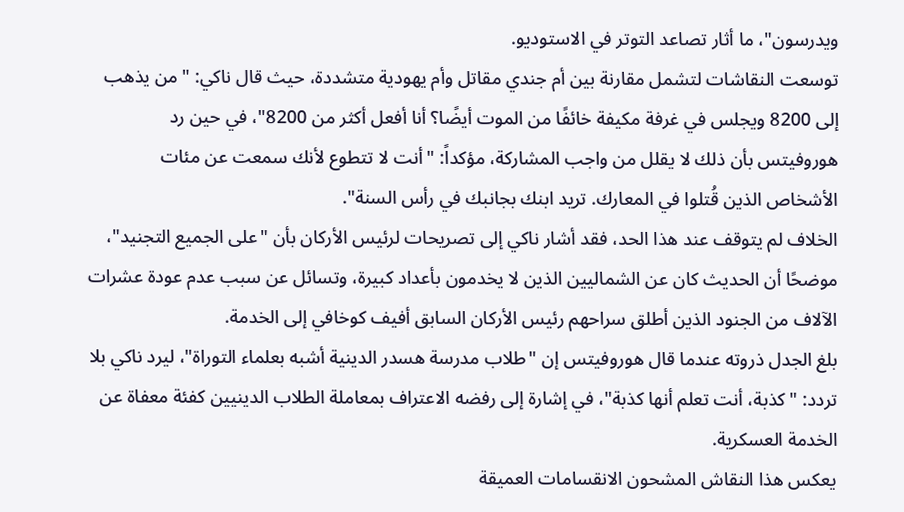ويدرسون"، ما أثار تصاعد التوتر في الاستوديو.
توسعت النقاشات لتشمل مقارنة بين أم جندي مقاتل وأم يهودية متشددة، حيث قال ناكي: "من يذهب إلى 8200 ويجلس في غرفة مكيفة خائفًا من الموت أيضًا؟ أنا أفعل أكثر من 8200"، في حين رد هوروفيتس بأن ذلك لا يقلل من واجب المشاركة، مؤكداً: "أنت لا تتطوع لأنك سمعت عن مئات الأشخاص الذين قُتلوا في المعارك. تريد ابنك بجانبك في رأس السنة".
الخلاف لم يتوقف عند هذا الحد، فقد أشار ناكي إلى تصريحات لرئيس الأركان بأن "على الجميع التجنيد"، موضحًا أن الحديث كان عن الشماليين الذين لا يخدمون بأعداد كبيرة، وتسائل عن سبب عدم عودة عشرات الآلاف من الجنود الذين أطلق سراحهم رئيس الأركان السابق أفيف كوخافي إلى الخدمة.
بلغ الجدل ذروته عندما قال هوروفيتس إن "طلاب مدرسة هسدر الدينية أشبه بعلماء التوراة"، ليرد ناكي بلا تردد: "كذبة، أنت تعلم أنها كذبة"، في إشارة إلى رفضه الاعتراف بمعاملة الطلاب الدينيين كفئة معفاة عن الخدمة العسكرية.
يعكس هذا النقاش المشحون الانقسامات العميقة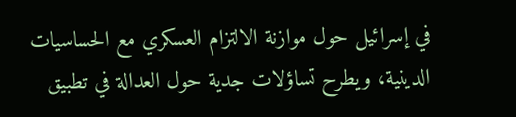في إسرائيل حول موازنة الالتزام العسكري مع الحساسيات الدينية، ويطرح تساؤلات جدية حول العدالة في تطبيق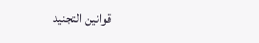قوانين التجنيد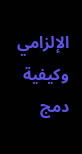الإلزامي وكيفية دمج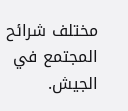مختلف شرائح المجتمع في الجيش.